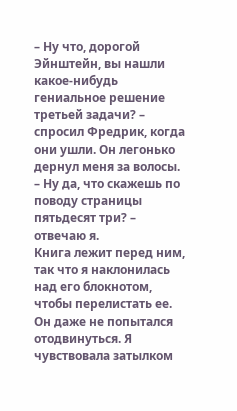– Ну что, дорогой Эйнштейн, вы нашли какое-нибудь гениальное решение третьей задачи? – спросил Фредрик, когда они ушли. Он легонько дернул меня за волосы.
– Ну да, что скажешь по поводу страницы пятьдесят три? – отвечаю я.
Книга лежит перед ним, так что я наклонилась над его блокнотом, чтобы перелистать ее. Он даже не попытался отодвинуться. Я чувствовала затылком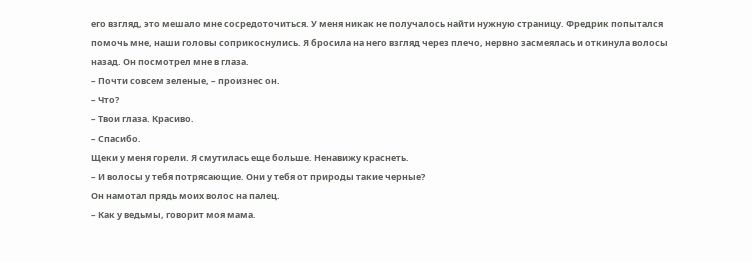его взгляд, это мешало мне сосредоточиться. У меня никак не получалось найти нужную страницу. Фредрик попытался помочь мне, наши головы соприкоснулись. Я бросила на него взгляд через плечо, нервно засмеялась и откинула волосы назад. Он посмотрел мне в глаза.
– Почти совсем зеленые, – произнес он.
– Что?
– Твои глаза. Красиво.
– Спасибо.
Щеки у меня горели. Я смутилась еще больше. Ненавижу краснеть.
– И волосы у тебя потрясающие. Они у тебя от природы такие черные?
Он намотал прядь моих волос на палец.
– Как у ведьмы, говорит моя мама.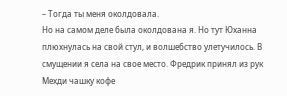– Тогда ты меня околдовала.
Но на самом деле была околдована я. Но тут Юханна плюхнулась на свой стул, и волшебство улетучилось. В смущении я села на свое место. Фредрик принял из рук Мехди чашку кофе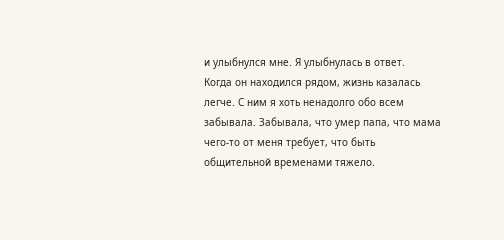и улыбнулся мне. Я улыбнулась в ответ.
Когда он находился рядом, жизнь казалась легче. С ним я хоть ненадолго обо всем забывала. Забывала, что умер папа, что мама чего-то от меня требует, что быть общительной временами тяжело.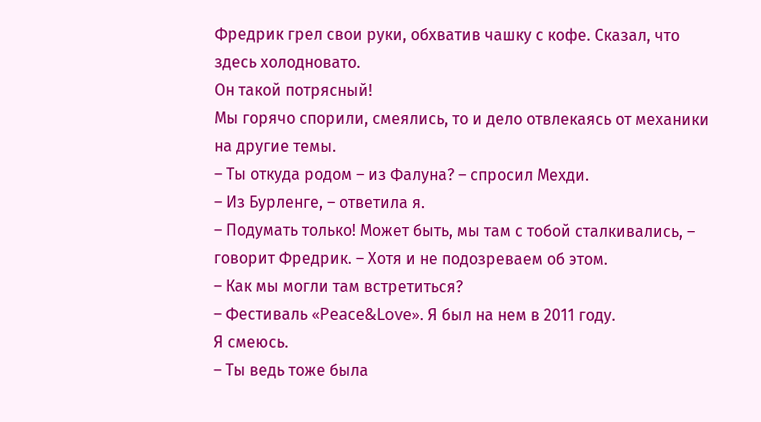Фредрик грел свои руки, обхватив чашку с кофе. Сказал, что здесь холодновато.
Он такой потрясный!
Мы горячо спорили, смеялись, то и дело отвлекаясь от механики на другие темы.
– Ты откуда родом – из Фалуна? – спросил Мехди.
– Из Бурленге, – ответила я.
– Подумать только! Может быть, мы там с тобой сталкивались, – говорит Фредрик. – Хотя и не подозреваем об этом.
– Как мы могли там встретиться?
– Фестиваль «Peace&Love». Я был на нем в 2011 году.
Я смеюсь.
– Ты ведь тоже была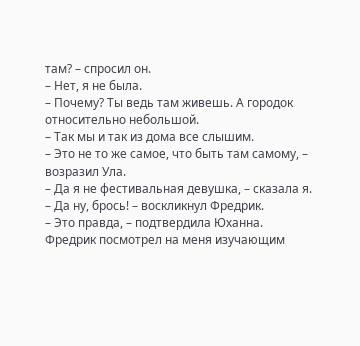там? – спросил он.
– Нет, я не была.
– Почему? Ты ведь там живешь. А городок относительно небольшой.
– Так мы и так из дома все слышим.
– Это не то же самое, что быть там самому, – возразил Ула.
– Да я не фестивальная девушка, – сказала я.
– Да ну, брось! – воскликнул Фредрик.
– Это правда, – подтвердила Юханна.
Фредрик посмотрел на меня изучающим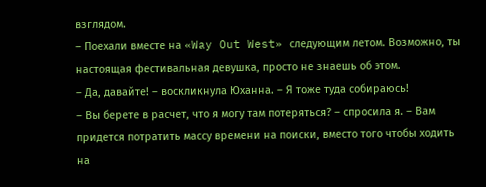взглядом.
– Поехали вместе на «Way Out West» следующим летом. Возможно, ты настоящая фестивальная девушка, просто не знаешь об этом.
– Да, давайте! – воскликнула Юханна. – Я тоже туда собираюсь!
– Вы берете в расчет, что я могу там потеряться? – спросила я. – Вам придется потратить массу времени на поиски, вместо того чтобы ходить на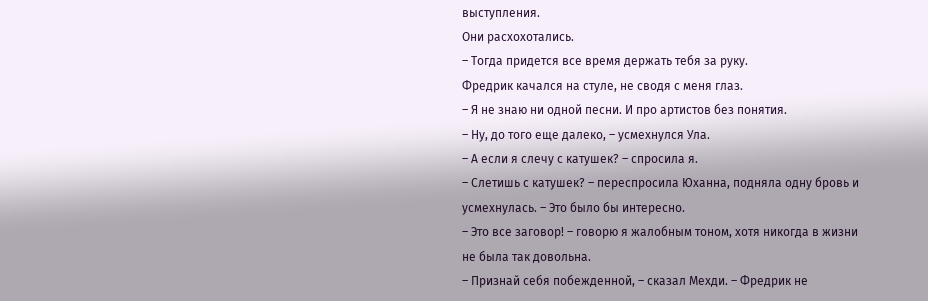выступления.
Они расхохотались.
– Тогда придется все время держать тебя за руку.
Фредрик качался на стуле, не сводя с меня глаз.
– Я не знаю ни одной песни. И про артистов без понятия.
– Ну, до того еще далеко, – усмехнулся Ула.
– А если я слечу с катушек? – спросила я.
– Слетишь с катушек? – переспросила Юханна, подняла одну бровь и усмехнулась. – Это было бы интересно.
– Это все заговор! – говорю я жалобным тоном, хотя никогда в жизни не была так довольна.
– Признай себя побежденной, – сказал Мехди. – Фредрик не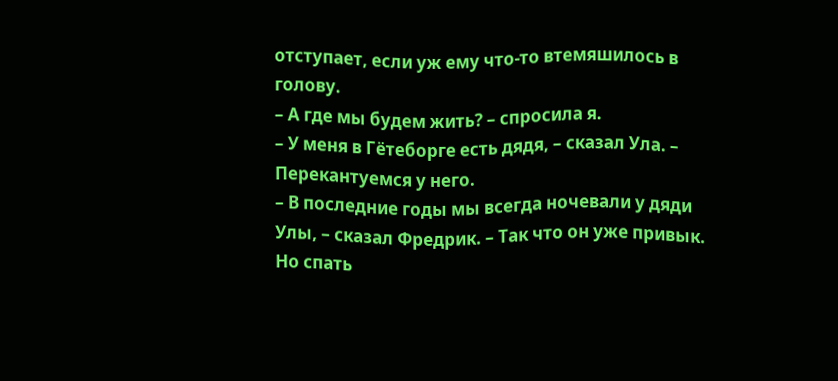отступает, если уж ему что-то втемяшилось в голову.
– А где мы будем жить? – спросила я.
– У меня в Гётеборге есть дядя, – сказал Ула. – Перекантуемся у него.
– В последние годы мы всегда ночевали у дяди Улы, – сказал Фредрик. – Так что он уже привык. Но спать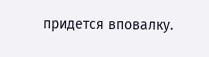придется вповалку.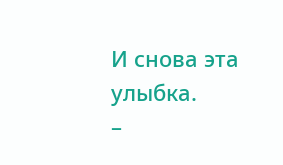И снова эта улыбка.
–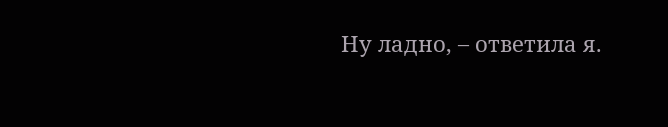Ну ладно, – ответила я.